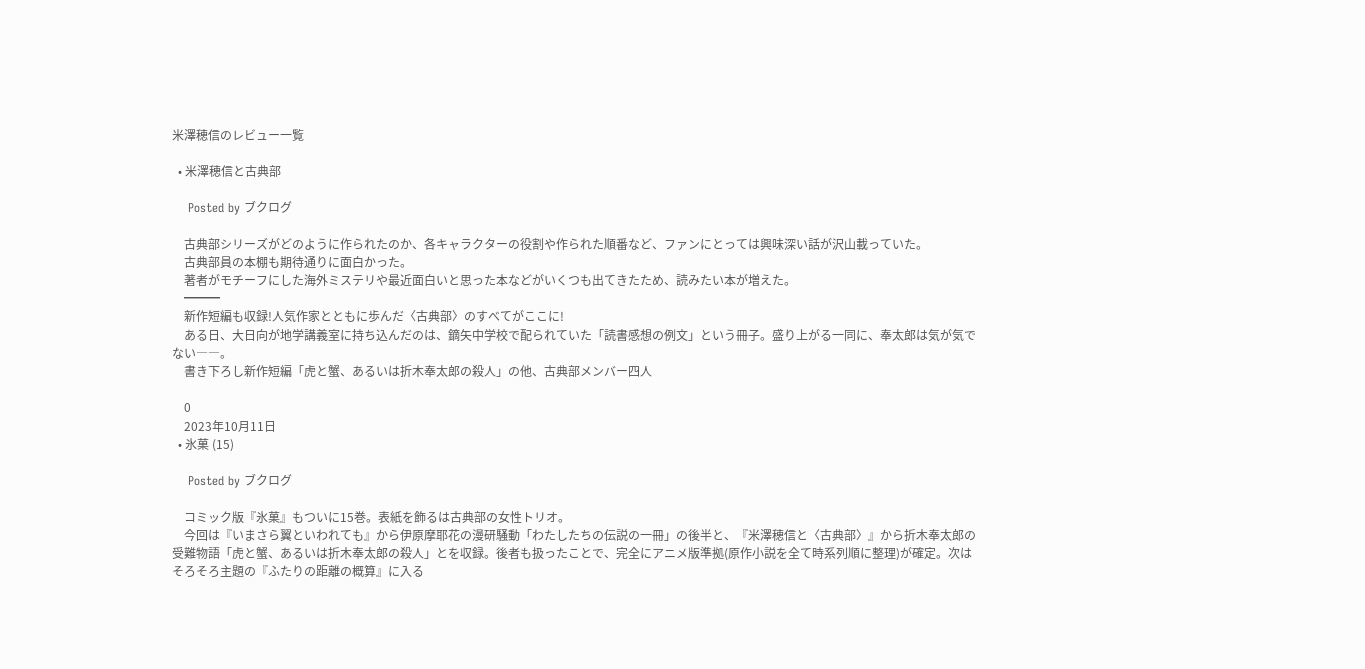米澤穂信のレビュー一覧

  • 米澤穂信と古典部

    Posted by ブクログ

    古典部シリーズがどのように作られたのか、各キャラクターの役割や作られた順番など、ファンにとっては興味深い話が沢山載っていた。
    古典部員の本棚も期待通りに面白かった。
    著者がモチーフにした海外ミステリや最近面白いと思った本などがいくつも出てきたため、読みたい本が増えた。
    ━━━
    新作短編も収録!人気作家とともに歩んだ〈古典部〉のすべてがここに!
    ある日、大日向が地学講義室に持ち込んだのは、鏑矢中学校で配られていた「読書感想の例文」という冊子。盛り上がる一同に、奉太郎は気が気でない――。
    書き下ろし新作短編「虎と蟹、あるいは折木奉太郎の殺人」の他、古典部メンバー四人

    0
    2023年10月11日
  • 氷菓 (15)

    Posted by ブクログ

    コミック版『氷菓』もついに15巻。表紙を飾るは古典部の女性トリオ。
    今回は『いまさら翼といわれても』から伊原摩耶花の漫研騒動「わたしたちの伝説の一冊」の後半と、『米澤穂信と〈古典部〉』から折木奉太郎の受難物語「虎と蟹、あるいは折木奉太郎の殺人」とを収録。後者も扱ったことで、完全にアニメ版準拠(原作小説を全て時系列順に整理)が確定。次はそろそろ主題の『ふたりの距離の概算』に入る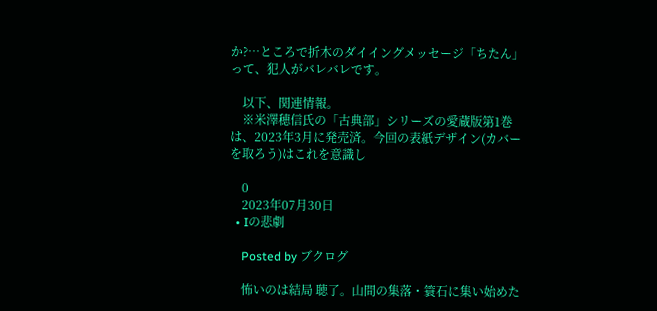か?…ところで折木のダイイングメッセージ「ちたん」って、犯人がバレバレです。

    以下、関連情報。
    ※米澤穂信氏の「古典部」シリーズの愛蔵版第1巻は、2023年3月に発売済。今回の表紙デザイン(カバーを取ろう)はこれを意識し

    0
    2023年07月30日
  • Iの悲劇

    Posted by ブクログ

    怖いのは結局 聴了。山間の集落・簑石に集い始めた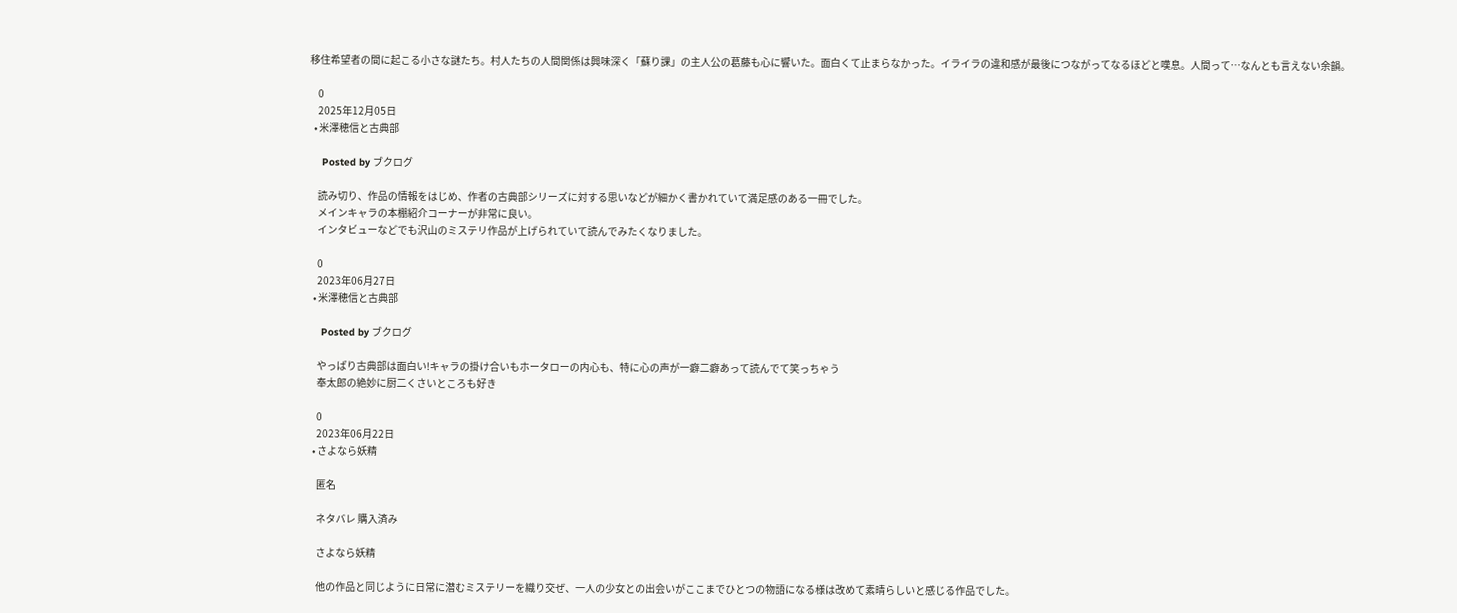移住希望者の間に起こる小さな謎たち。村人たちの人間関係は興味深く「蘇り課」の主人公の葛藤も心に響いた。面白くて止まらなかった。イライラの違和感が最後につながってなるほどと嘆息。人間って…なんとも言えない余韻。

    0
    2025年12月05日
  • 米澤穂信と古典部

    Posted by ブクログ

    読み切り、作品の情報をはじめ、作者の古典部シリーズに対する思いなどが細かく書かれていて満足感のある一冊でした。
    メインキャラの本棚紹介コーナーが非常に良い。
    インタビューなどでも沢山のミステリ作品が上げられていて読んでみたくなりました。

    0
    2023年06月27日
  • 米澤穂信と古典部

    Posted by ブクログ

    やっぱり古典部は面白い!キャラの掛け合いもホータローの内心も、特に心の声が一癖二癖あって読んでて笑っちゃう
    奉太郎の絶妙に厨二くさいところも好き

    0
    2023年06月22日
  • さよなら妖精

    匿名

    ネタバレ 購入済み

    さよなら妖精

    他の作品と同じように日常に潜むミステリーを織り交ぜ、一人の少女との出会いがここまでひとつの物語になる様は改めて素晴らしいと感じる作品でした。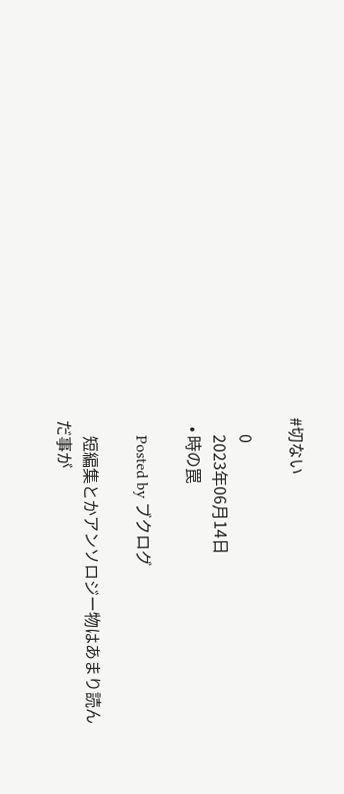#切ない

    0
    2023年06月14日
  • 時の罠

    Posted by ブクログ

    短編集とかアンソロジー物はあまり読んだ事が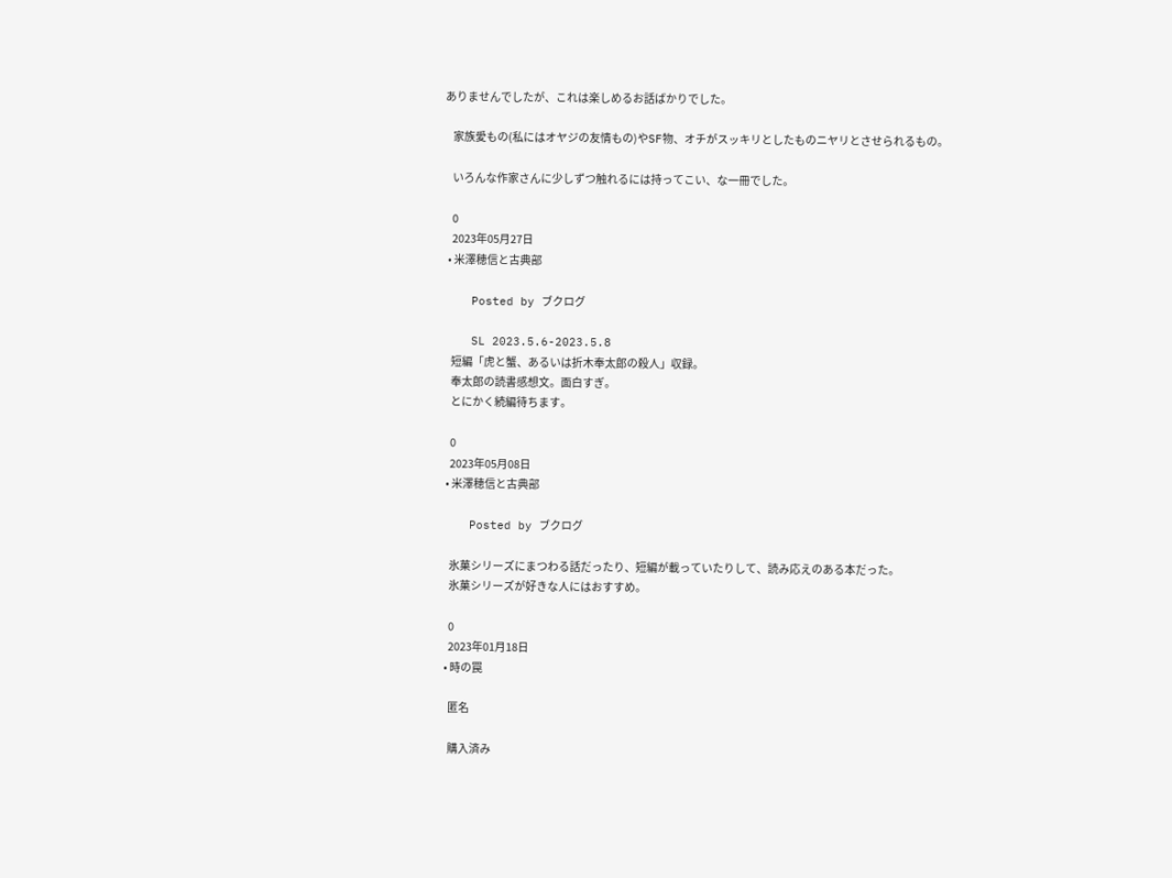ありませんでしたが、これは楽しめるお話ばかりでした。

    家族愛もの(私にはオヤジの友情もの)やSF物、オチがスッキリとしたものニヤリとさせられるもの。

    いろんな作家さんに少しずつ触れるには持ってこい、な一冊でした。

    0
    2023年05月27日
  • 米澤穂信と古典部

    Posted by ブクログ

    SL 2023.5.6-2023.5.8
    短編「虎と蟹、あるいは折木奉太郎の殺人」収録。
    奉太郎の読書感想文。面白すぎ。
    とにかく続編待ちます。

    0
    2023年05月08日
  • 米澤穂信と古典部

    Posted by ブクログ

    氷菓シリーズにまつわる話だったり、短編が載っていたりして、読み応えのある本だった。
    氷菓シリーズが好きな人にはおすすめ。

    0
    2023年01月18日
  • 時の罠

    匿名

    購入済み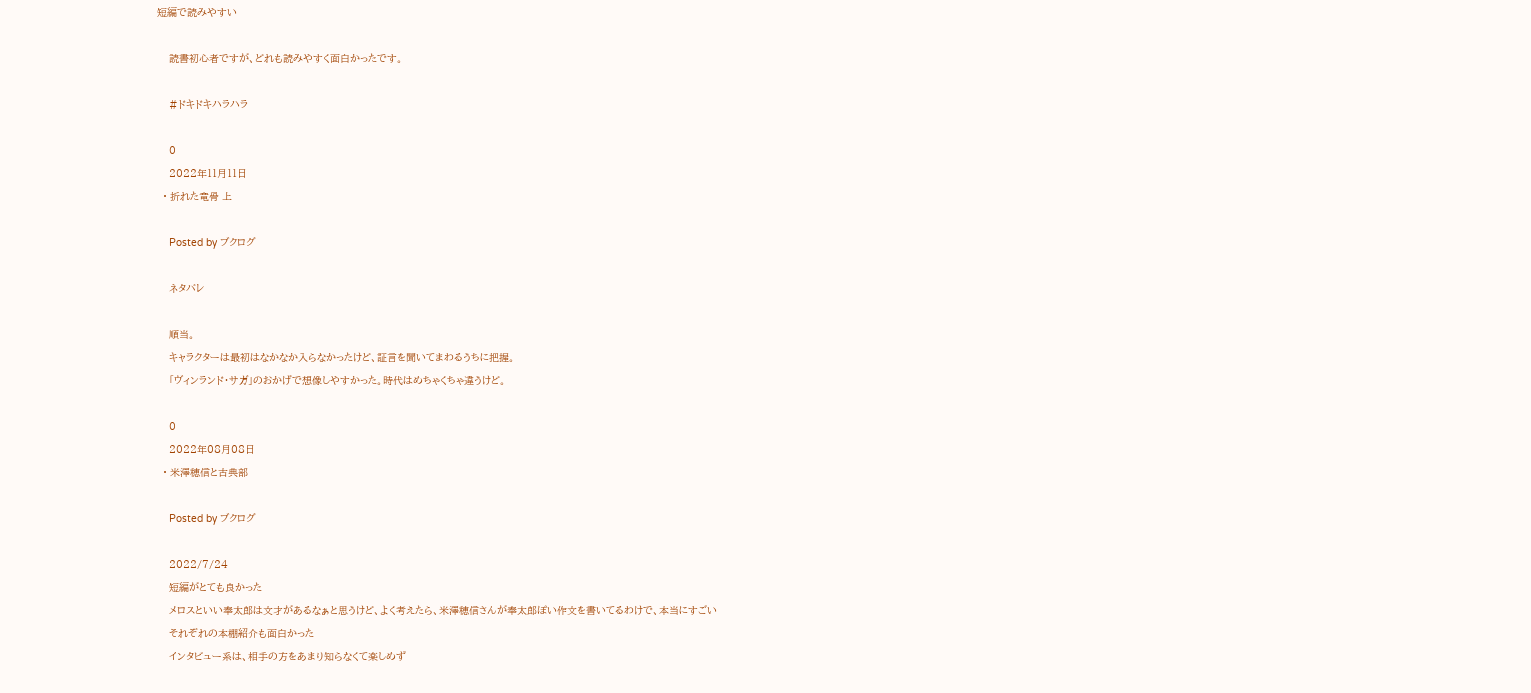短編で読みやすい

    読書初心者ですが、どれも読みやすく面白かったです。

    #ドキドキハラハラ

    0
    2022年11月11日
  • 折れた竜骨 上

    Posted by ブクログ

    ネタバレ

    順当。
    キャラクターは最初はなかなか入らなかったけど、証言を聞いてまわるうちに把握。
    「ヴィンランド・サガ」のおかげで想像しやすかった。時代はめちゃくちゃ違うけど。

    0
    2022年08月08日
  • 米澤穂信と古典部

    Posted by ブクログ

    2022/7/24
    短編がとても良かった
    メロスといい奉太郎は文才があるなぁと思うけど、よく考えたら、米澤穂信さんが奉太郎ぽい作文を書いてるわけで、本当にすごい
    それぞれの本棚紹介も面白かった
    インタビュー系は、相手の方をあまり知らなくて楽しめず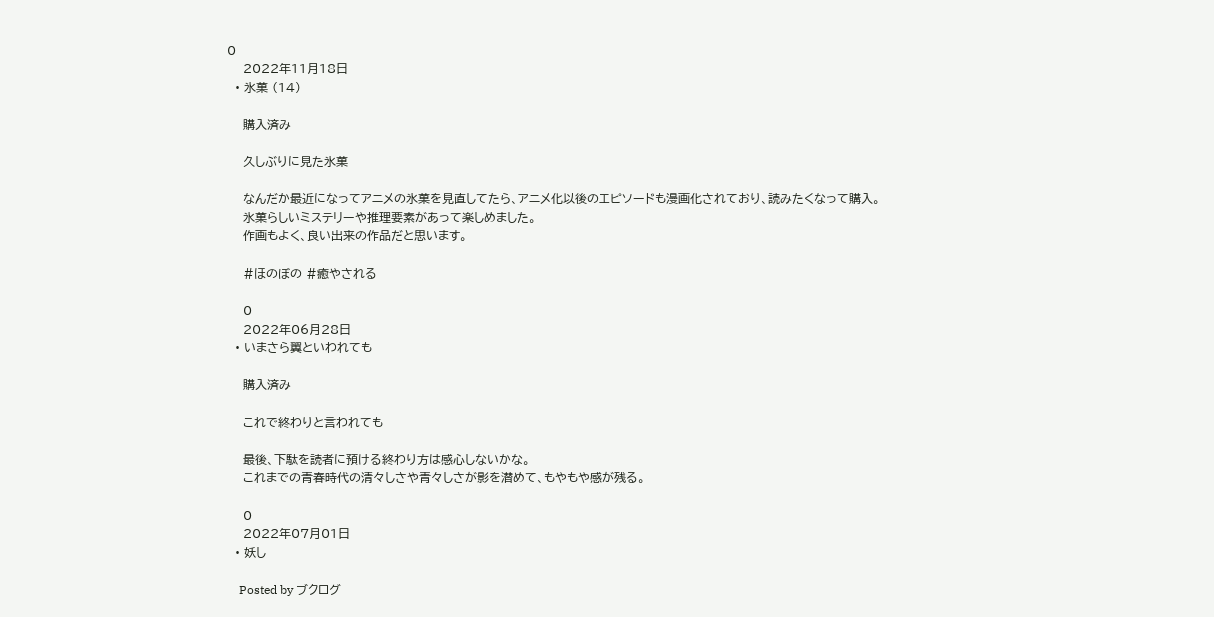0
    2022年11月18日
  • 氷菓 (14)

    購入済み

    久しぶりに見た氷菓

    なんだか最近になってアニメの氷菓を見直してたら、アニメ化以後のエピソードも漫画化されており、読みたくなって購入。
    氷菓らしいミステリーや推理要素があって楽しめました。
    作画もよく、良い出来の作品だと思います。

    #ほのぼの #癒やされる

    0
    2022年06月28日
  • いまさら翼といわれても

    購入済み

    これで終わりと言われても

    最後、下駄を読者に預ける終わり方は感心しないかな。
    これまでの青春時代の清々しさや青々しさが影を潜めて、もやもや感が残る。

    0
    2022年07月01日
  • 妖し

    Posted by ブクログ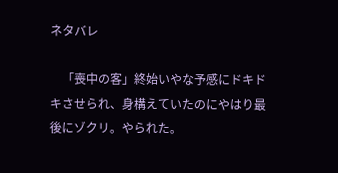ネタバレ

    「喪中の客」終始いやな予感にドキドキさせられ、身構えていたのにやはり最後にゾクリ。やられた。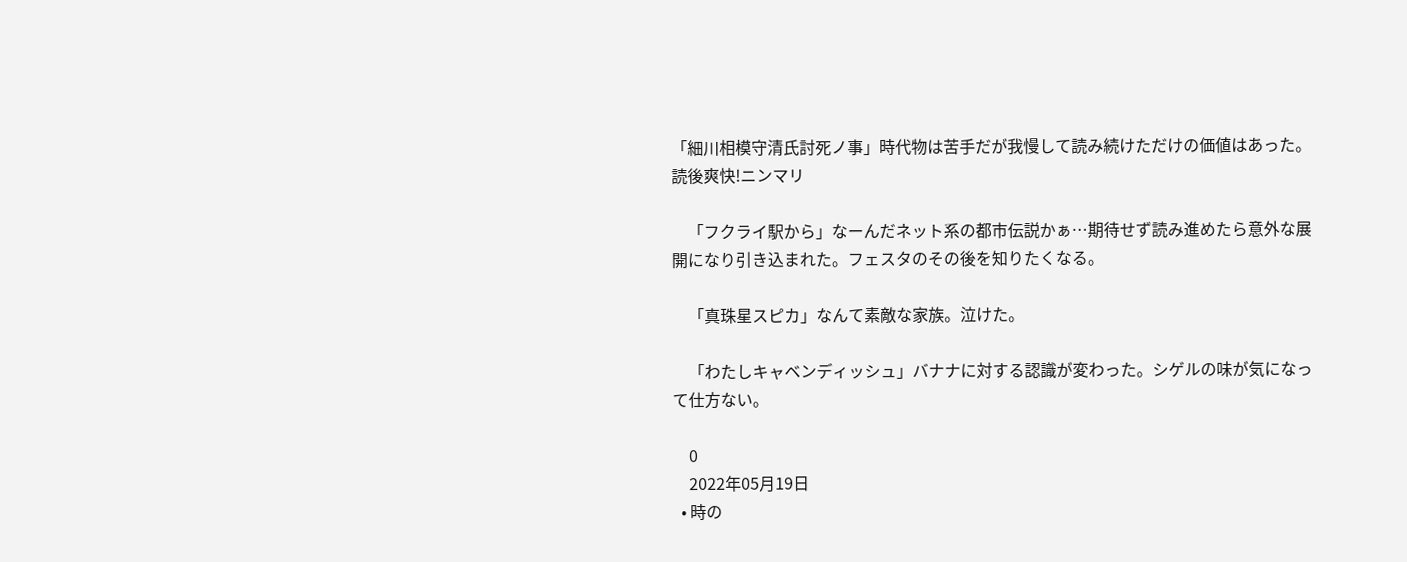「細川相模守清氏討死ノ事」時代物は苦手だが我慢して読み続けただけの価値はあった。読後爽快!ニンマリ

    「フクライ駅から」なーんだネット系の都市伝説かぁ…期待せず読み進めたら意外な展開になり引き込まれた。フェスタのその後を知りたくなる。

    「真珠星スピカ」なんて素敵な家族。泣けた。

    「わたしキャベンディッシュ」バナナに対する認識が変わった。シゲルの味が気になって仕方ない。

    0
    2022年05月19日
  • 時の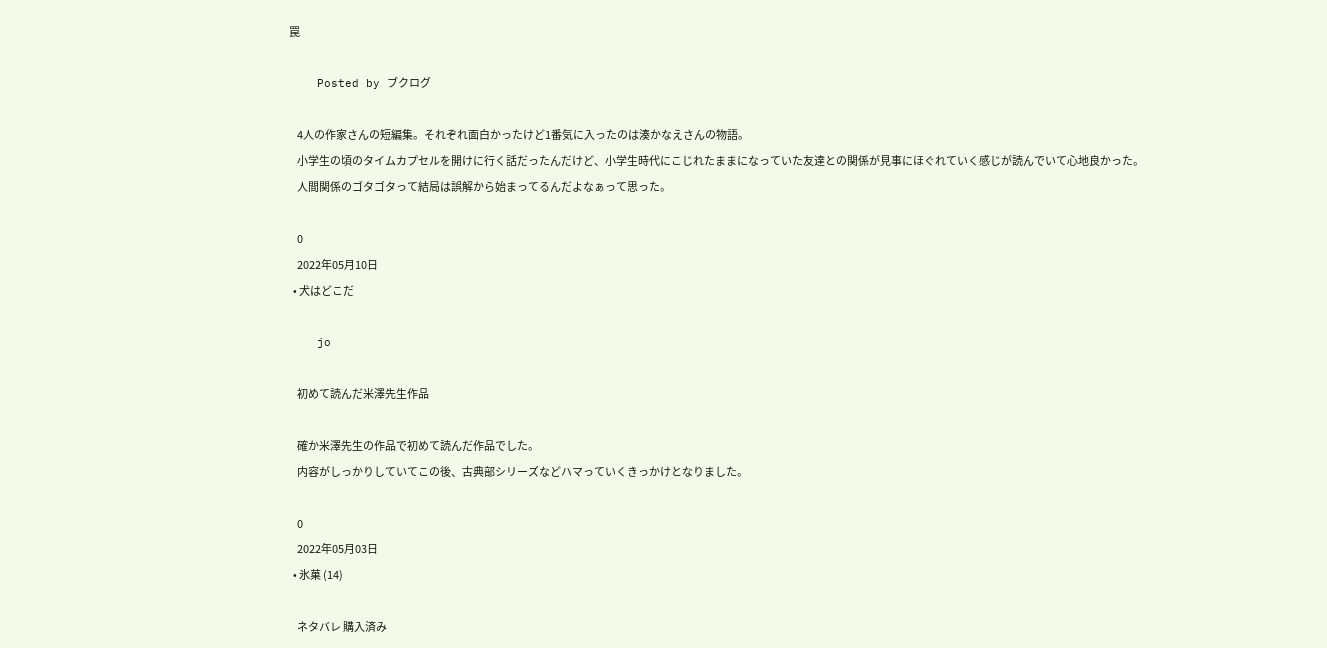罠

    Posted by ブクログ

    4人の作家さんの短編集。それぞれ面白かったけど1番気に入ったのは湊かなえさんの物語。
    小学生の頃のタイムカプセルを開けに行く話だったんだけど、小学生時代にこじれたままになっていた友達との関係が見事にほぐれていく感じが読んでいて心地良かった。
    人間関係のゴタゴタって結局は誤解から始まってるんだよなぁって思った。

    0
    2022年05月10日
  • 犬はどこだ

    jo

    初めて読んだ米澤先生作品

    確か米澤先生の作品で初めて読んだ作品でした。
    内容がしっかりしていてこの後、古典部シリーズなどハマっていくきっかけとなりました。

    0
    2022年05月03日
  • 氷菓 (14)

    ネタバレ 購入済み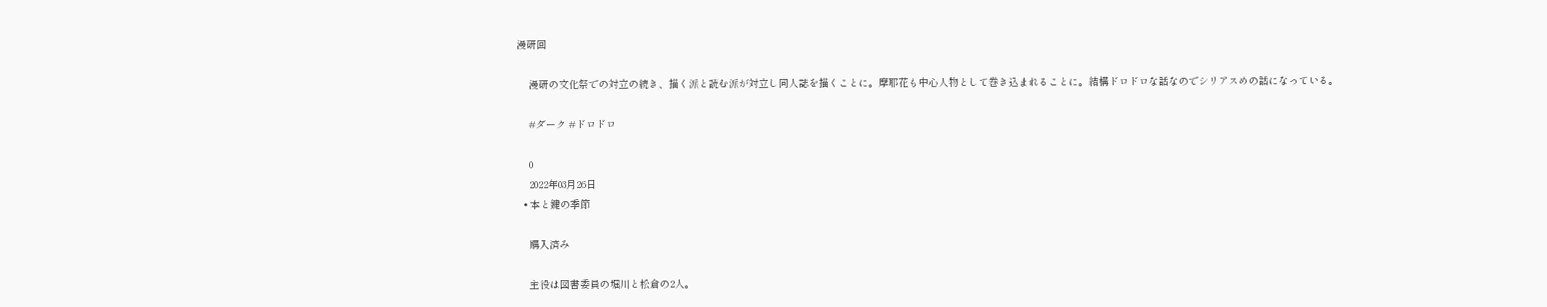漫研回

    漫研の文化祭での対立の続き、描く派と読む派が対立し同人誌を描くことに。摩耶花も中心人物として巻き込まれることに。結構ドロドロな話なのでシリアスめの話になっている。

    #ダーク #ドロドロ

    0
    2022年03月26日
  • 本と鍵の季節

    購入済み

    主役は図書委員の堀川と松倉の2人。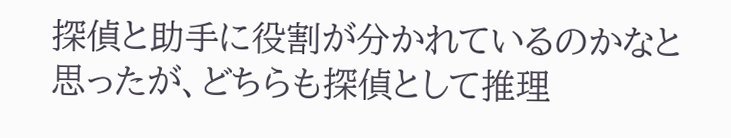探偵と助手に役割が分かれているのかなと思ったが、どちらも探偵として推理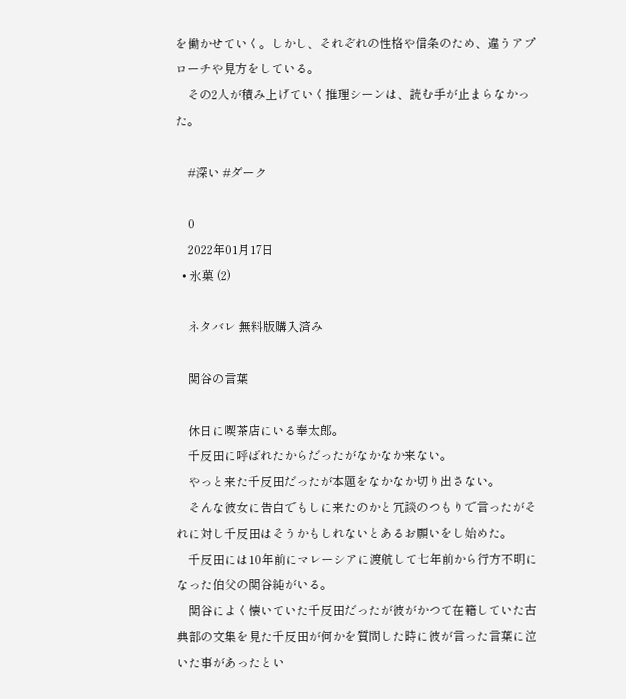を働かせていく。しかし、それぞれの性格や信条のため、違うアプローチや見方をしている。
    その2人が積み上げていく推理シーンは、読む手が止まらなかった。

    #深い #ダーク

    0
    2022年01月17日
  • 氷菓 (2)

    ネタバレ 無料版購入済み

    関谷の言葉

    休日に喫茶店にいる奉太郎。
    千反田に呼ばれたからだったがなかなか来ない。
    やっと来た千反田だったが本題をなかなか切り出さない。
    そんな彼女に告白でもしに来たのかと冗談のつもりで言ったがそれに対し千反田はそうかもしれないとあるお願いをし始めた。
    千反田には10年前にマレーシアに渡航して七年前から行方不明になった伯父の関谷純がいる。
    関谷によく懐いていた千反田だったが彼がかつて在籍していた古典部の文集を見た千反田が何かを質問した時に彼が言った言葉に泣いた事があったとい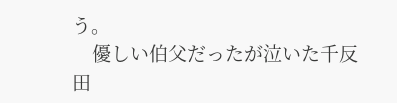う。
    優しい伯父だったが泣いた千反田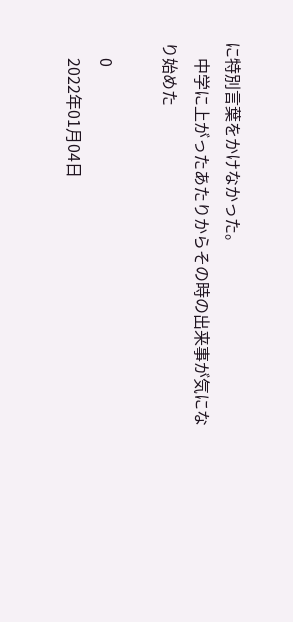に特別言葉をかけなかった。
    中学に上がったあたりからその時の出来事が気になり始めた

    0
    2022年01月04日